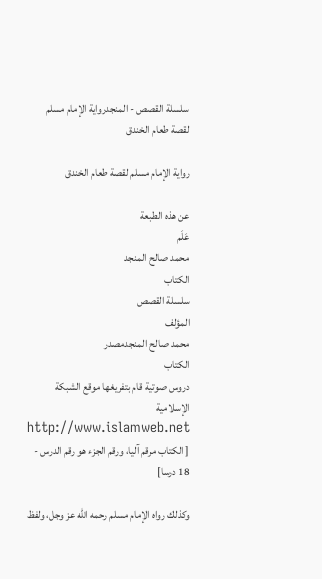سلسلة القصص - المنجدرواية الإمام مسلم لقصة طعام الخندق

رواية الإمام مسلم لقصة طعام الخندق

عن هذه الطبعة
عَلَم
محمد صالح المنجد
الكتاب
سلسلة القصص
المؤلف
محمد صالح المنجدمصدر
الكتاب
دروس صوتية قام بتفريغها موقع الشبكة الإسلامية http://www.islamweb.net [ الكتاب مرقم آليا، ورقم الجزء هو رقم الدرس - 18 درسا]

وكذلك رواه الإمام مسلم رحمه الله عز وجل، ولفظ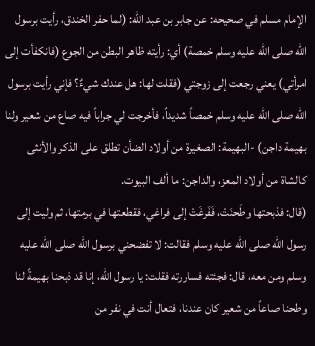الإمام مسلم في صحيحه: عن جابر بن عبد الله: (لما حفر الخندق، رأيت برسول الله صلى الله عليه وسلم خمصة) أي: رأيته ظاهر البطن من الجوع (فانكفأت إلى امرأتي) يعني رجعت إلى زوجتي (فقلت لها: هل عندك شيءٌ؟ فإني رأيت برسول الله صلى الله عليه وسلم خمصاً شديداً، فأخرجت لي جراباً فيه صاع من شعير ولنا بهيمة داجن) -البهيمة: الصغيرة من أولاد الضأن تطلق على الذكر والأنثى كالشاة من أولاد المعز، والداجن: ما ألف البيوت.
(قال: فذبحتها وطَحنَتْ، فَفَرغَتْ إلى فراغي، فقطعتها في برمتها، ثم وليت إلى رسول الله صلى الله عليه وسلم فقالت: لا تفضحني برسول الله صلى الله عليه وسلم ومن معه، قال: فجئته فساررته فقلت: يا رسول الله، إنا قد ذبحنا بهيمةً لنا وطحنا صاعاً من شعير كان عندنا، فتعال أنت في نفر من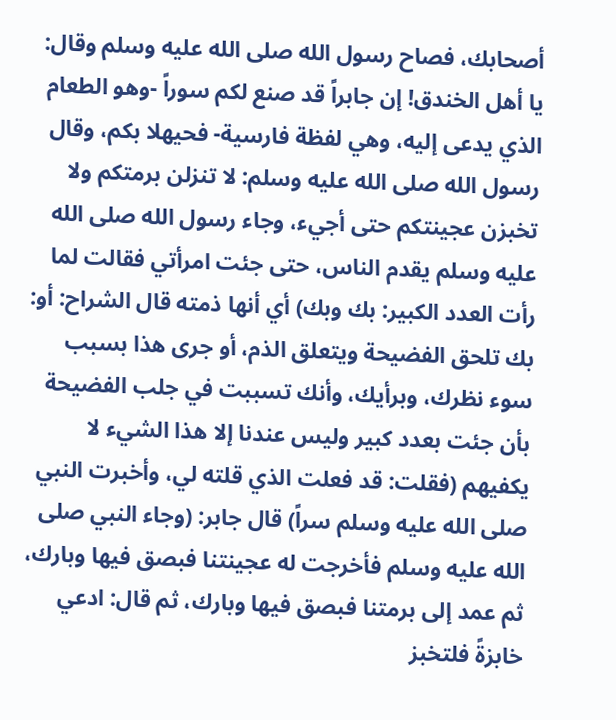أصحابك، فصاح رسول الله صلى الله عليه وسلم وقال: يا أهل الخندق! إن جابراً قد صنع لكم سوراً -وهو الطعام الذي يدعى إليه، وهي لفظة فارسية- فحيهلا بكم، وقال رسول الله صلى الله عليه وسلم: لا تنزلن برمتكم ولا تخبزن عجينتكم حتى أجيء، وجاء رسول الله صلى الله عليه وسلم يقدم الناس، حتى جئت امرأتي فقالت لما رأت العدد الكبير: بك وبك) أي أنها ذمته قال الشراح: أو: بك تلحق الفضيحة ويتعلق الذم، أو جرى هذا بسبب سوء نظرك، وبرأيك، وأنك تسببت في جلب الفضيحة بأن جئت بعدد كبير وليس عندنا إلا هذا الشيء لا يكفيهم (فقلت: قد فعلت الذي قلته لي، وأخبرت النبي صلى الله عليه وسلم سراً) قال جابر: (وجاء النبي صلى الله عليه وسلم فأخرجت له عجينتنا فبصق فيها وبارك، ثم عمد إلى برمتنا فبصق فيها وبارك، ثم قال: ادعي خابزةً فلتخبز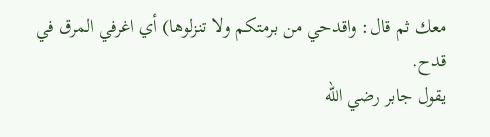معك ثم قال: واقدحي من برمتكم ولا تنزلوها) أي اغرفي المرق في قدح.
يقول جابر رضي الله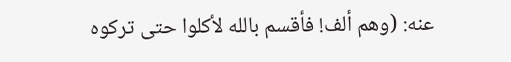عنه: (وهم ألف! فأقسم بالله لأكلوا حتى تركوه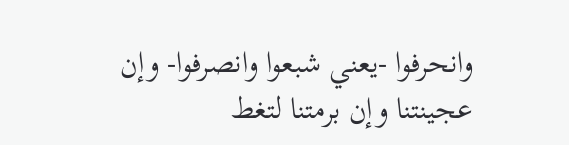وانحرفوا -يعني شبعوا وانصرفوا- وإن عجينتنا وإن برمتنا لتغط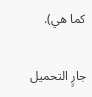كما هي).

جارٍ التحميل